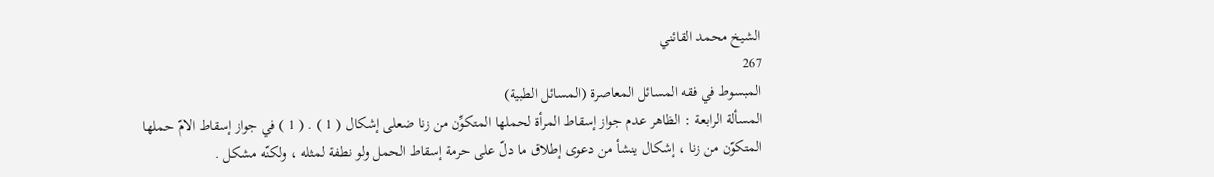الشيخ محمد القائني
267
المبسوط في فقه المسائل المعاصرة (المسائل الطبية)
المسألة الرابعة : الظاهر عدم جواز إسقاط المرأة لحملها المتكوِّن من زنا ضعلى إشكال ( 1 ) . ( 1 ) في جواز إسقاط الامّ حملها المتكوّن من زنا ، إشكال ينشأ من دعوى إطلاق ما دلّ على حرمة إسقاط الحمل ولو نطفة لمثله ، ولكنّه مشكل .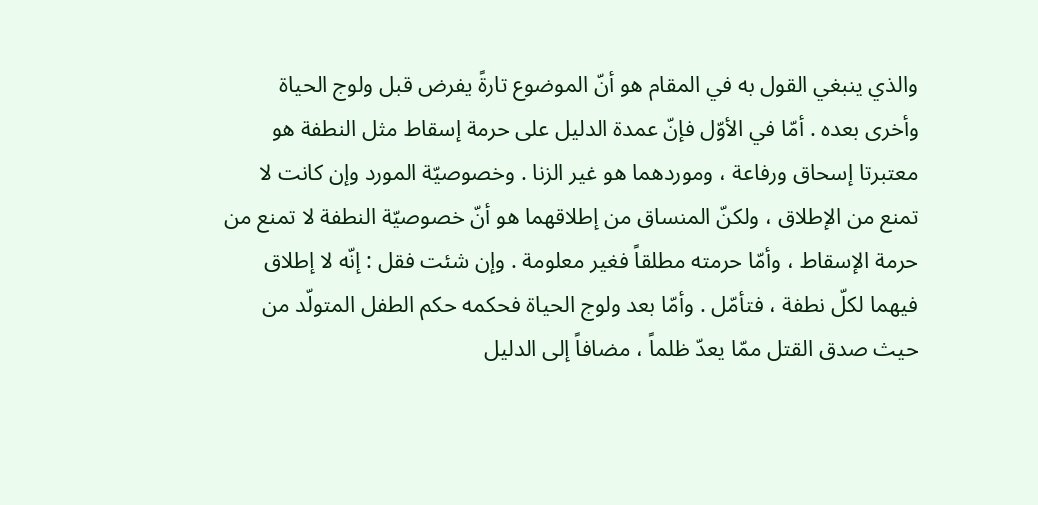والذي ينبغي القول به في المقام هو أنّ الموضوع تارةً يفرض قبل ولوج الحياة وأخرى بعده . أمّا في الأوّل فإنّ عمدة الدليل على حرمة إسقاط مثل النطفة هو معتبرتا إسحاق ورفاعة ، وموردهما هو غير الزنا . وخصوصيّة المورد وإن كانت لا تمنع من الإطلاق ، ولكنّ المنساق من إطلاقهما هو أنّ خصوصيّة النطفة لا تمنع من حرمة الإسقاط ، وأمّا حرمته مطلقاً فغير معلومة . وإن شئت فقل : إنّه لا إطلاق فيهما لكلّ نطفة ، فتأمّل . وأمّا بعد ولوج الحياة فحكمه حكم الطفل المتولّد من حيث صدق القتل ممّا يعدّ ظلماً ، مضافاً إلى الدليل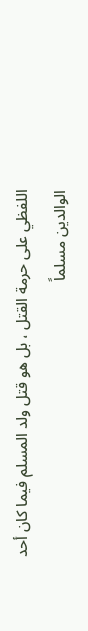اللفظي على حرمة القتل ، بل هو قتل ولد المسلم فيما كان أحد الوالدين مسلماً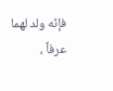فإنّه ولد لهما عرفاً ،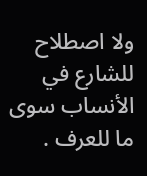ولا اصطلاح للشارع في الأنساب سوى ما للعرف .